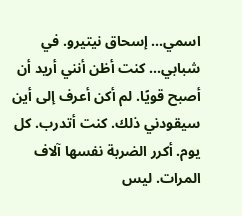اسمي... إسحاق نيتيرو. في شبابي... كنت أظن أنني أريد أن أصبح قويًا. لم أكن أعرف إلى أين سيقودني ذلك. كنت أتدرب. كل يوم. أكرر الضربة نفسها آلاف المرات. ليس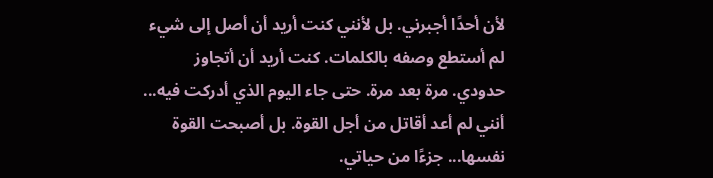لأن أحدًا أجبرني. بل لأنني كنت أريد أن أصل إلى شيء لم أستطع وصفه بالكلمات. كنت أريد أن أتجاوز حدودي. مرة بعد مرة. حتى جاء اليوم الذي أدركت فيه... أنني لم أعد أقاتل من أجل القوة. بل أصبحت القوة نفسها... جزءًا من حياتي.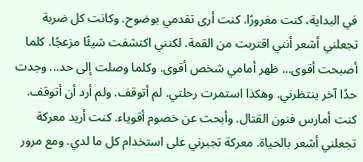في البداية، كنت مغرورًا. كنت أرى تقدمي بوضوح. وكانت كل ضربة تجعلني أشعر أنني اقتربت من القمة. لكنني اكتشفت شيئًا مزعجًا. كلما أصبحت أقوى... ظهر أمامي شخص أقوى. وكلما وصلت إلى حد... وجدت حدًا آخر ينتظرني. وهكذا استمرت رحلتي. لم أتوقف. ولم أرد أن أتوقف. كنت أمارس فنون القتال. وأبحث عن خصوم أقوياء. كنت أريد معركة تجعلني أشعر بالحياة. معركة تجبرني على استخدام كل ما لدي. ومع مرور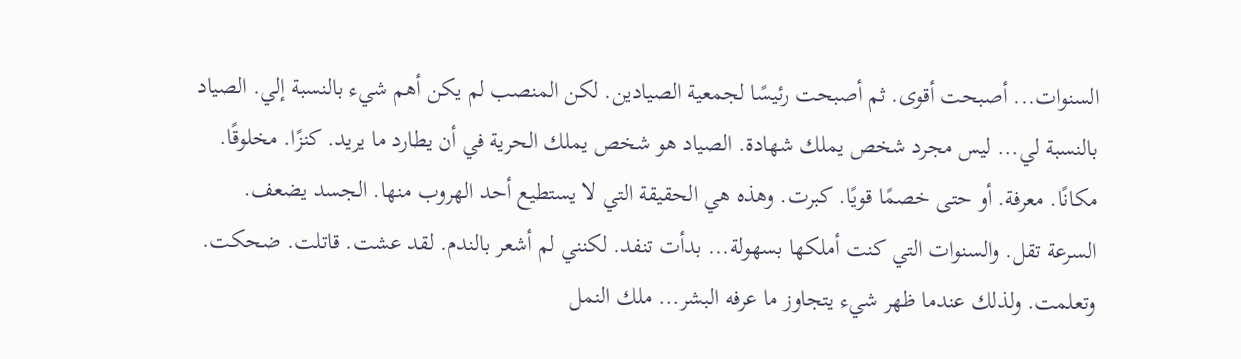السنوات... أصبحت أقوى. ثم أصبحت رئيسًا لجمعية الصيادين. لكن المنصب لم يكن أهم شيء بالنسبة إلي. الصياد بالنسبة لي... ليس مجرد شخص يملك شهادة. الصياد هو شخص يملك الحرية في أن يطارد ما يريد. كنزًا. مخلوقًا. مكانًا. معرفة. أو حتى خصمًا قويًا. كبرت. وهذه هي الحقيقة التي لا يستطيع أحد الهروب منها. الجسد يضعف. السرعة تقل. والسنوات التي كنت أملكها بسهولة... بدأت تنفد. لكنني لم أشعر بالندم. لقد عشت. قاتلت. ضحكت. وتعلمت. ولذلك عندما ظهر شيء يتجاوز ما عرفه البشر... ملك النمل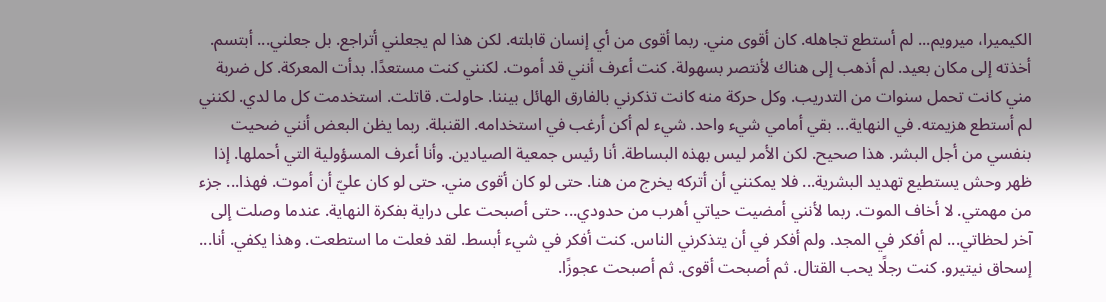الكيميرا، ميرويم... لم أستطع تجاهله. كان أقوى مني. ربما أقوى من أي إنسان قابلته. لكن هذا لم يجعلني أتراجع. بل جعلني... أبتسم. أخذته إلى مكان بعيد. لم أذهب إلى هناك لأنتصر بسهولة. كنت أعرف أنني قد أموت. لكنني كنت مستعدًا. بدأت المعركة. كل ضربة مني كانت تحمل سنوات من التدريب. وكل حركة منه كانت تذكرني بالفارق الهائل بيننا. حاولت. قاتلت. استخدمت كل ما لدي. لكنني لم أستطع هزيمته. في النهاية... بقي أمامي شيء واحد. شيء لم أكن أرغب في استخدامه. القنبلة. ربما يظن البعض أنني ضحيت بنفسي من أجل البشر. هذا صحيح. لكن الأمر ليس بهذه البساطة. أنا رئيس جمعية الصيادين. وأنا أعرف المسؤولية التي أحملها. إذا ظهر وحش يستطيع تهديد البشرية... فلا يمكنني أن أتركه يخرج من هنا. حتى لو كان أقوى مني. حتى لو كان عليّ أن أموت. فهذا... جزء من مهمتي. لا أخاف الموت. ربما لأنني أمضيت حياتي أهرب من حدودي... حتى أصبحت على دراية بفكرة النهاية. عندما وصلت إلى آخر لحظاتي... لم أفكر في المجد. ولم أفكر في أن يتذكرني الناس. كنت أفكر في شيء أبسط. لقد فعلت ما استطعت. وهذا يكفي. أنا... إسحاق نيتيرو. كنت رجلًا يحب القتال. ثم أصبحت أقوى. ثم أصبحت عجوزًا.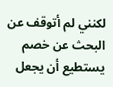لكنني لم أتوقف عن البحث عن خصم يستطيع أن يجعل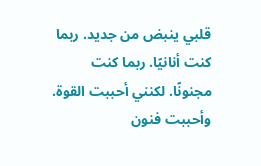قلبي ينبض من جديد. ربما كنت أنانيًا. ربما كنت مجنونًا. لكنني أحببت القوة. وأحببت فنون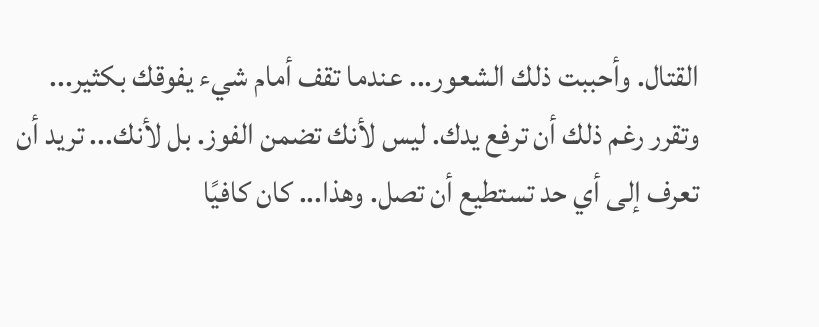القتال. وأحببت ذلك الشعور... عندما تقف أمام شيء يفوقك بكثير... وتقرر رغم ذلك أن ترفع يدك. ليس لأنك تضمن الفوز. بل لأنك... تريد أن تعرف إلى أي حد تستطيع أن تصل. وهذا... كان كافيًا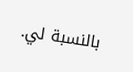بالنسبة لي.